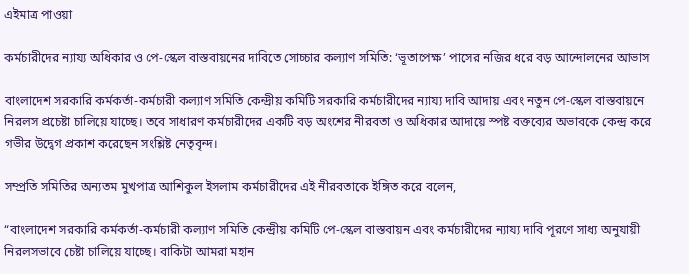এইমাত্র পাওয়া

কর্মচারীদের ন্যায্য অধিকার ও পে-স্কেল বাস্তবায়নের দাবিতে সোচ্চার কল্যাণ সমিতি: ‘ভূতাপেক্ষ’ পাসের নজির ধরে বড় আন্দোলনের আভাস

বাংলাদেশ সরকারি কর্মকর্তা-কর্মচারী কল্যাণ সমিতি কেন্দ্রীয় কমিটি সরকারি কর্মচারীদের ন্যায্য দাবি আদায় এবং নতুন পে-স্কেল বাস্তবায়নে নিরলস প্রচেষ্টা চালিয়ে যাচ্ছে। তবে সাধারণ কর্মচারীদের একটি বড় অংশের নীরবতা ও অধিকার আদায়ে স্পষ্ট বক্তব্যের অভাবকে কেন্দ্র করে গভীর উদ্বেগ প্রকাশ করেছেন সংশ্লিষ্ট নেতৃবৃন্দ।

সম্প্রতি সমিতির অন্যতম মুখপাত্র আশিকুল ইসলাম কর্মচারীদের এই নীরবতাকে ইঙ্গিত করে বলেন,

“বাংলাদেশ সরকারি কর্মকর্তা-কর্মচারী কল্যাণ সমিতি কেন্দ্রীয় কমিটি পে-স্কেল বাস্তবায়ন এবং কর্মচারীদের ন্যায্য দাবি পূরণে সাধ্য অনুযায়ী নিরলসভাবে চেষ্টা চালিয়ে যাচ্ছে। বাকিটা আমরা মহান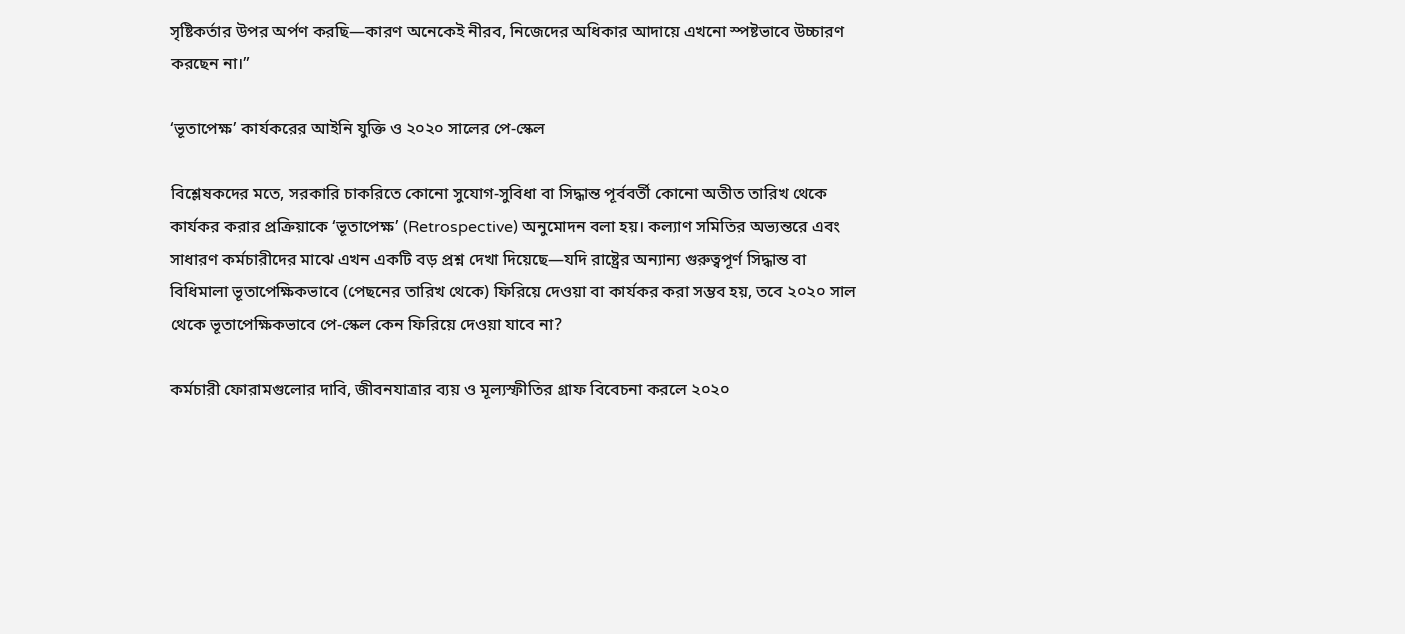সৃষ্টিকর্তার উপর অর্পণ করছি—কারণ অনেকেই নীরব, নিজেদের অধিকার আদায়ে এখনো স্পষ্টভাবে উচ্চারণ করছেন না।”

‘ভূতাপেক্ষ’ কার্যকরের আইনি যুক্তি ও ২০২০ সালের পে-স্কেল

বিশ্লেষকদের মতে, সরকারি চাকরিতে কোনো সুযোগ-সুবিধা বা সিদ্ধান্ত পূর্ববর্তী কোনো অতীত তারিখ থেকে কার্যকর করার প্রক্রিয়াকে ‘ভূতাপেক্ষ’ (Retrospective) অনুমোদন বলা হয়। কল্যাণ সমিতির অভ্যন্তরে এবং সাধারণ কর্মচারীদের মাঝে এখন একটি বড় প্রশ্ন দেখা দিয়েছে—যদি রাষ্ট্রের অন্যান্য গুরুত্বপূর্ণ সিদ্ধান্ত বা বিধিমালা ভূতাপেক্ষিকভাবে (পেছনের তারিখ থেকে) ফিরিয়ে দেওয়া বা কার্যকর করা সম্ভব হয়, তবে ২০২০ সাল থেকে ভূতাপেক্ষিকভাবে পে-স্কেল কেন ফিরিয়ে দেওয়া যাবে না?

কর্মচারী ফোরামগুলোর দাবি, জীবনযাত্রার ব্যয় ও মূল্যস্ফীতির গ্রাফ বিবেচনা করলে ২০২০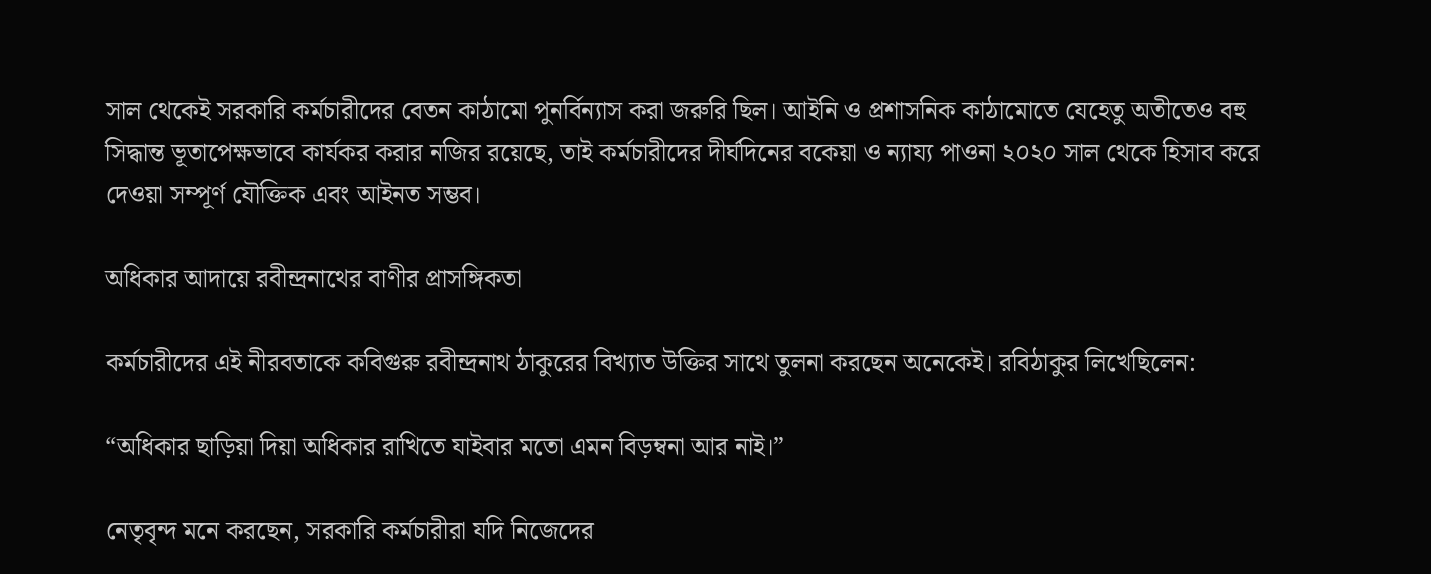সাল থেকেই সরকারি কর্মচারীদের বেতন কাঠামো পুনর্বিন্যাস করা জরুরি ছিল। আইনি ও প্রশাসনিক কাঠামোতে যেহেতু অতীতেও বহু সিদ্ধান্ত ভূতাপেক্ষভাবে কার্যকর করার নজির রয়েছে, তাই কর্মচারীদের দীর্ঘদিনের বকেয়া ও ন্যায্য পাওনা ২০২০ সাল থেকে হিসাব করে দেওয়া সম্পূর্ণ যৌক্তিক এবং আইনত সম্ভব।

অধিকার আদায়ে রবীন্দ্রনাথের বাণীর প্রাসঙ্গিকতা

কর্মচারীদের এই নীরবতাকে কবিগুরু রবীন্দ্রনাথ ঠাকুরের বিখ্যাত উক্তির সাথে তুলনা করছেন অনেকেই। রবিঠাকুর লিখেছিলেন:

“অধিকার ছাড়িয়া দিয়া অধিকার রাখিতে যাইবার মতো এমন বিড়ম্বনা আর নাই।”

নেতৃবৃন্দ মনে করছেন, সরকারি কর্মচারীরা যদি নিজেদের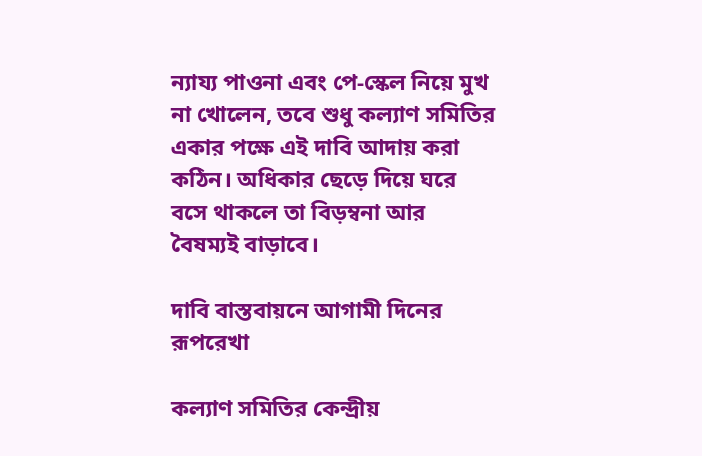ন্যায্য পাওনা এবং পে-স্কেল নিয়ে মুখ না খোলেন, তবে শুধু কল্যাণ সমিতির একার পক্ষে এই দাবি আদায় করা কঠিন। অধিকার ছেড়ে দিয়ে ঘরে বসে থাকলে তা বিড়ম্বনা আর বৈষম্যই বাড়াবে।

দাবি বাস্তবায়নে আগামী দিনের রূপরেখা

কল্যাণ সমিতির কেন্দ্রীয়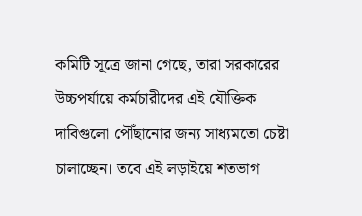কমিটি সূত্রে জানা গেছে, তারা সরকারের উচ্চপর্যায়ে কর্মচারীদের এই যৌক্তিক দাবিগুলো পৌঁছানোর জন্য সাধ্যমতো চেষ্টা চালাচ্ছেন। তবে এই লড়াইয়ে শতভাগ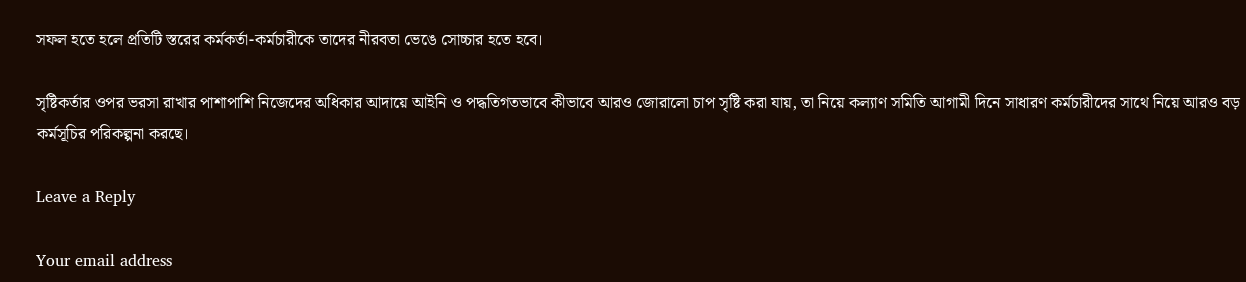সফল হতে হলে প্রতিটি স্তরের কর্মকর্তা-কর্মচারীকে তাদের নীরবতা ভেঙে সোচ্চার হতে হবে।

সৃষ্টিকর্তার ওপর ভরসা রাখার পাশাপাশি নিজেদের অধিকার আদায়ে আইনি ও পদ্ধতিগতভাবে কীভাবে আরও জোরালো চাপ সৃষ্টি করা যায়, তা নিয়ে কল্যাণ সমিতি আগামী দিনে সাধারণ কর্মচারীদের সাথে নিয়ে আরও বড় কর্মসূচির পরিকল্পনা করছে।

Leave a Reply

Your email address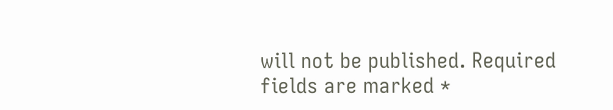will not be published. Required fields are marked *